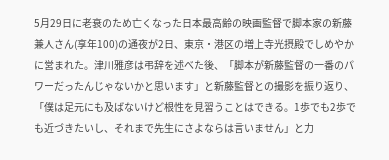5月29日に老衰のため亡くなった日本最高齢の映画監督で脚本家の新藤兼人さん(享年100)の通夜が2日、東京・港区の増上寺光摂殿でしめやかに営まれた。津川雅彦は弔辞を述べた後、「脚本が新藤監督の一番のパワーだったんじゃないかと思います」と新藤監督との撮影を振り返り、「僕は足元にも及ばないけど根性を見習うことはできる。1歩でも2歩でも近づきたいし、それまで先生にさよならは言いません」と力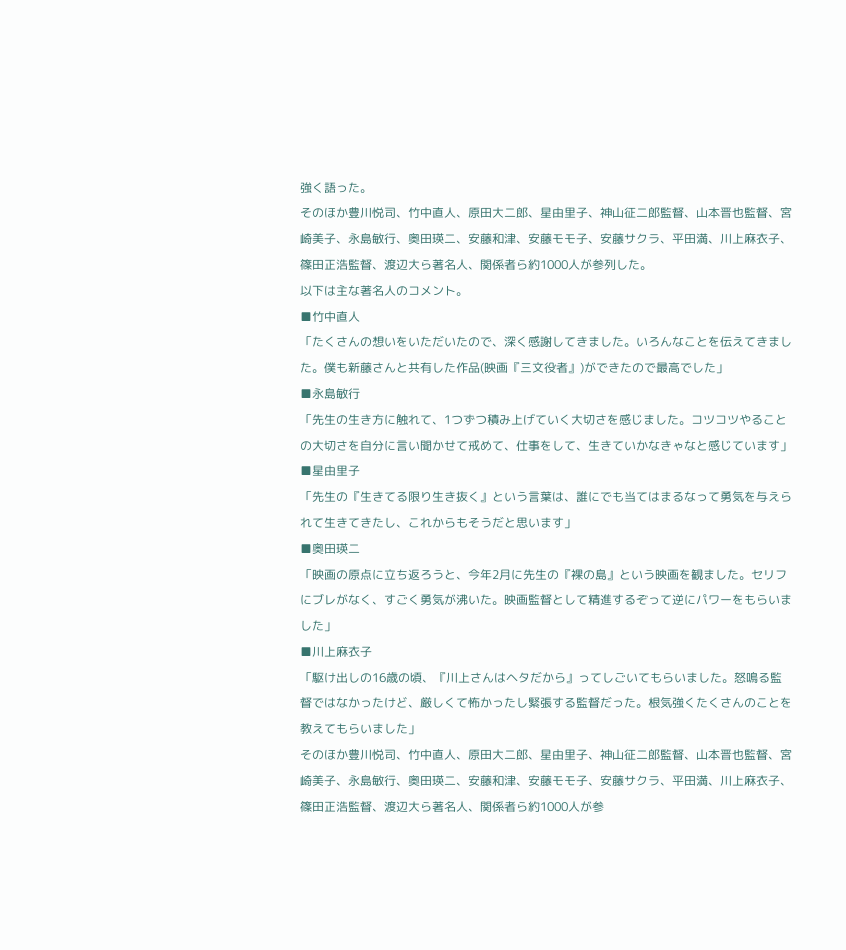強く語った。
そのほか豊川悦司、竹中直人、原田大二郎、星由里子、神山征二郎監督、山本晋也監督、宮崎美子、永島敏行、奥田瑛二、安藤和津、安藤モモ子、安藤サクラ、平田満、川上麻衣子、篠田正浩監督、渡辺大ら著名人、関係者ら約1000人が参列した。
以下は主な著名人のコメント。
■竹中直人
「たくさんの想いをいただいたので、深く感謝してきました。いろんなことを伝えてきました。僕も新藤さんと共有した作品(映画『三文役者』)ができたので最高でした」
■永島敏行
「先生の生き方に触れて、1つずつ積み上げていく大切さを感じました。コツコツやることの大切さを自分に言い聞かせて戒めて、仕事をして、生きていかなきゃなと感じています」
■星由里子
「先生の『生きてる限り生き抜く』という言葉は、誰にでも当てはまるなって勇気を与えられて生きてきたし、これからもそうだと思います」
■奥田瑛二
「映画の原点に立ち返ろうと、今年2月に先生の『裸の島』という映画を観ました。セリフにブレがなく、すごく勇気が沸いた。映画監督として精進するぞって逆にパワーをもらいました」
■川上麻衣子
「駆け出しの16歳の頃、『川上さんはヘタだから』ってしごいてもらいました。怒鳴る監督ではなかったけど、厳しくて怖かったし緊張する監督だった。根気強くたくさんのことを教えてもらいました」
そのほか豊川悦司、竹中直人、原田大二郎、星由里子、神山征二郎監督、山本晋也監督、宮崎美子、永島敏行、奥田瑛二、安藤和津、安藤モモ子、安藤サクラ、平田満、川上麻衣子、篠田正浩監督、渡辺大ら著名人、関係者ら約1000人が参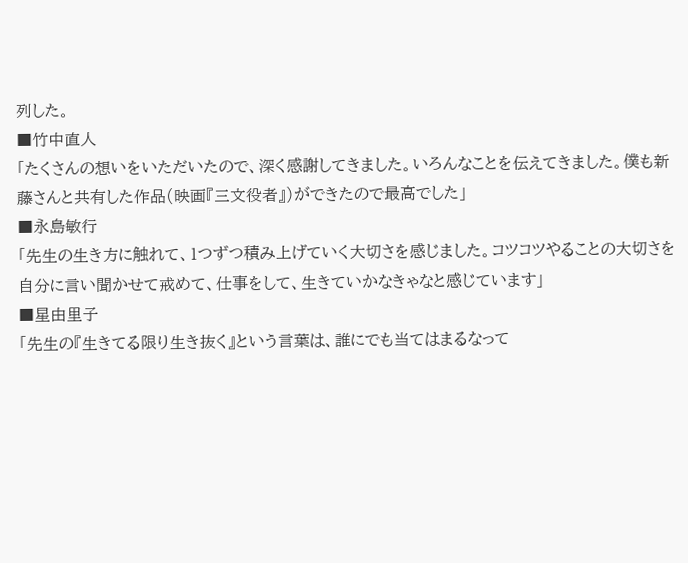列した。
■竹中直人
「たくさんの想いをいただいたので、深く感謝してきました。いろんなことを伝えてきました。僕も新藤さんと共有した作品(映画『三文役者』)ができたので最高でした」
■永島敏行
「先生の生き方に触れて、1つずつ積み上げていく大切さを感じました。コツコツやることの大切さを自分に言い聞かせて戒めて、仕事をして、生きていかなきゃなと感じています」
■星由里子
「先生の『生きてる限り生き抜く』という言葉は、誰にでも当てはまるなって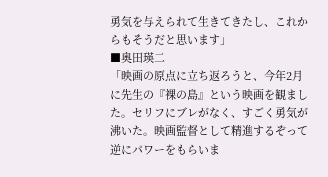勇気を与えられて生きてきたし、これからもそうだと思います」
■奥田瑛二
「映画の原点に立ち返ろうと、今年2月に先生の『裸の島』という映画を観ました。セリフにブレがなく、すごく勇気が沸いた。映画監督として精進するぞって逆にパワーをもらいま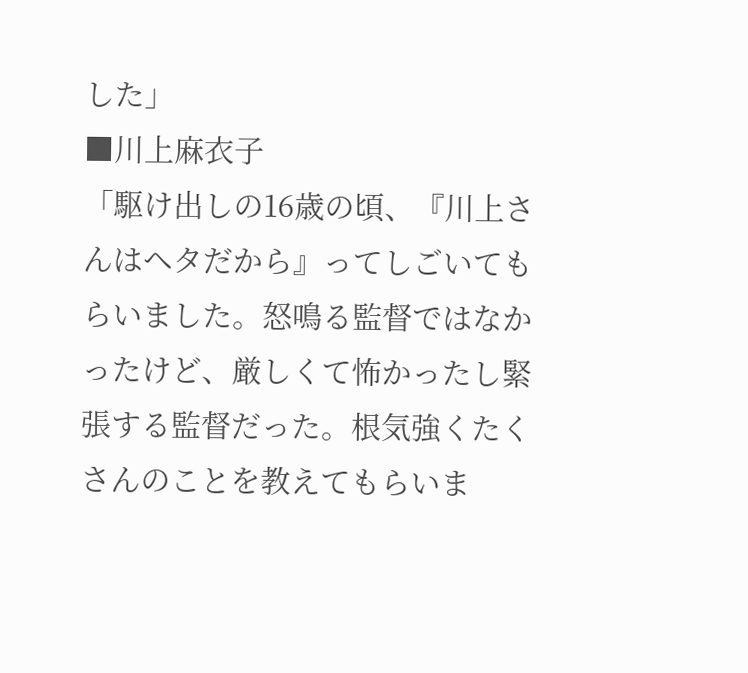した」
■川上麻衣子
「駆け出しの16歳の頃、『川上さんはヘタだから』ってしごいてもらいました。怒鳴る監督ではなかったけど、厳しくて怖かったし緊張する監督だった。根気強くたくさんのことを教えてもらいま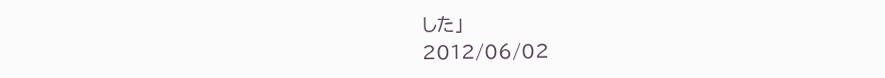した」
2012/06/02